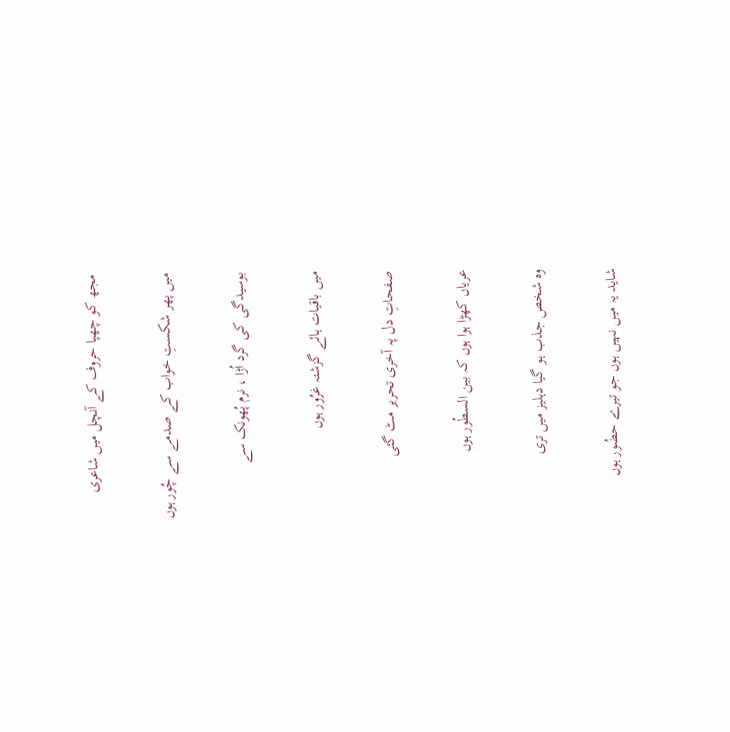مجھ کو چھپا حروف کے آنچل میں شاعری

میں پھر شکستِ خواب کے صدمے سے چُور ہوں

بوسیدگی کی گرد اُڑا ، نرم پُھونک سے

میں باقیات ہائے گزشتہ غرُور ہوں

صفحاتِ دل پہ آخری تحریر مٹ گئی

عریاں کھڑا ہوا ہوں کہ بین السطُور ہوں

وہ شخص جذب ہو گیا دہلیز میں تری

شاید یہ میں نہیں ہوں جو تیرے حضُور ہوں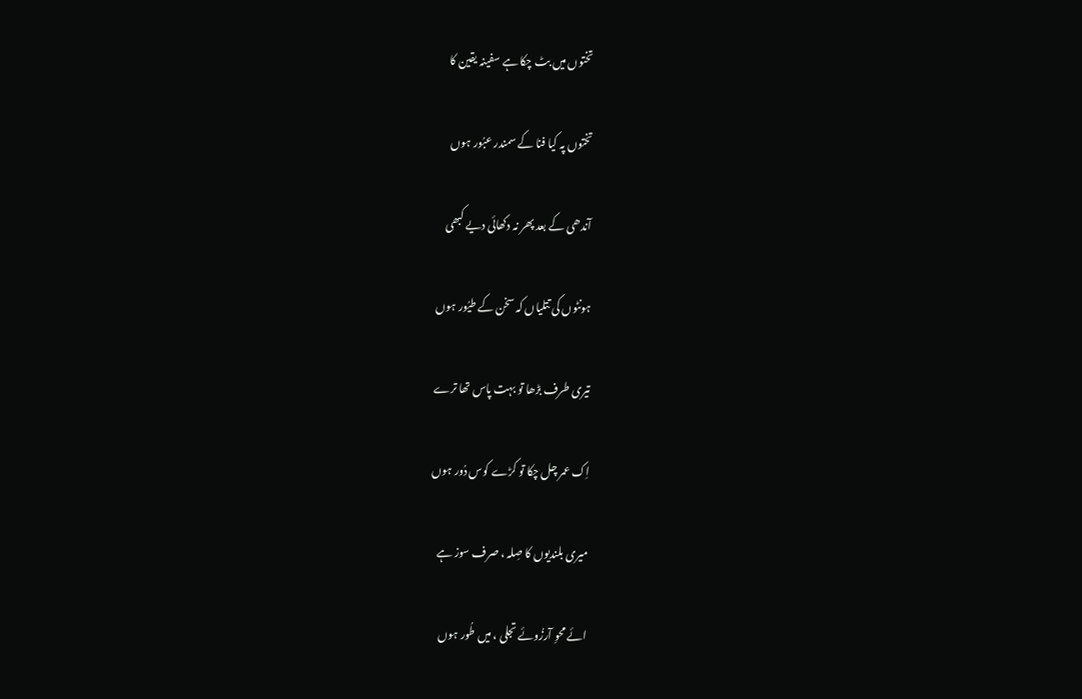تختوں میں بٹ چکا ہے سفینہ یقین کا

تختوں پہ کیا فنا کے سمندر عبُور ہوں

آندھی کے بعد پھر نہ دکھائی دیے کبھی

ہونٹوں کی تتلیاں کہ سخن کے طیُور ہوں

تیری طرف بڑھا تو بہت پاس تھا ترے

اِک عمر چل چکا تو کڑے کوس دُور ہوں

میری بلندیوں کا صِلہ ، صرف سوز ہے

ائے محوِ آرزُوئے تجلی ، میں طُور ہوں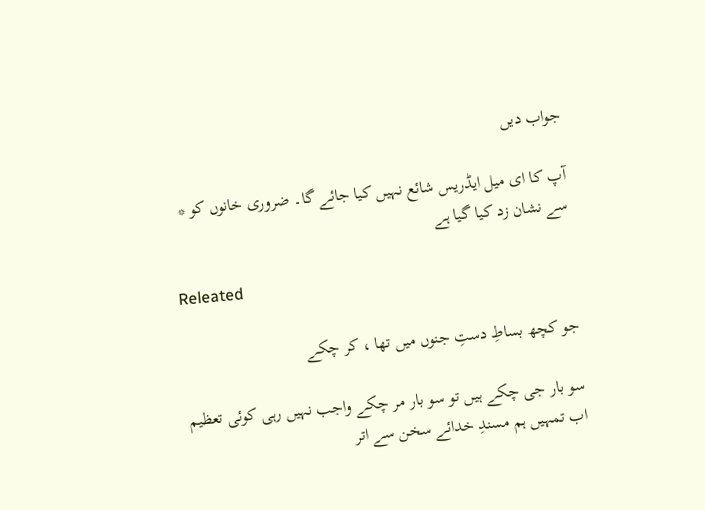جواب دیں

آپ کا ای میل ایڈریس شائع نہیں کیا جائے گا۔ ضروری خانوں کو * سے نشان زد کیا گیا ہے

Releated

جو کچھ بساطِ دستِ جنوں میں تھا ، کر چکے

سو بار جی چکے ہیں تو سو بار مر چکے واجب نہیں رہی کوئی تعظیم اب تمہیں ہم مسندِ خدائے سخن سے اتر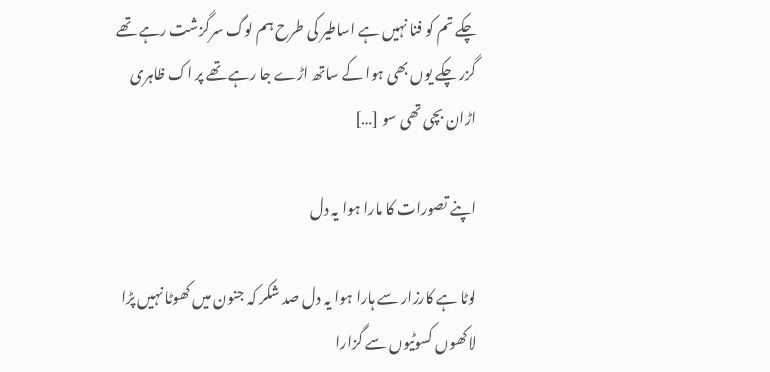چکے تم کو فنا نہیں ہے اساطیر کی طرح ہم لوگ سرگزشت رہے تھے گزر چکے یوں بھی ہوا کے ساتھ اڑے جا رہے تھے پر اک ظاہری اڑان بچی تھی سو […]

اپنے تصورات کا مارا ہوا یہ دل

لوٹا ہے کارزار سے ہارا ہوا یہ دل صد شکر کہ جنون میں کھوٹا نہیں پڑا لاکھوں کسوٹیوں سے گزارا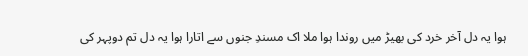ہوا یہ دل آخر خرد کی بھیڑ میں روندا ہوا ملا اک مسندِ جنوں سے اتارا ہوا یہ دل تم دوپہر کی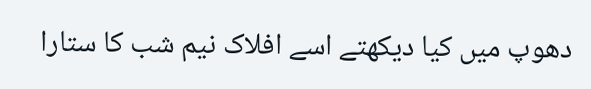دھوپ میں کیا دیکھتے اسے افلاک نیم شب کا ستارا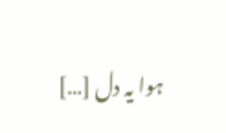ہوا یہ دل […]